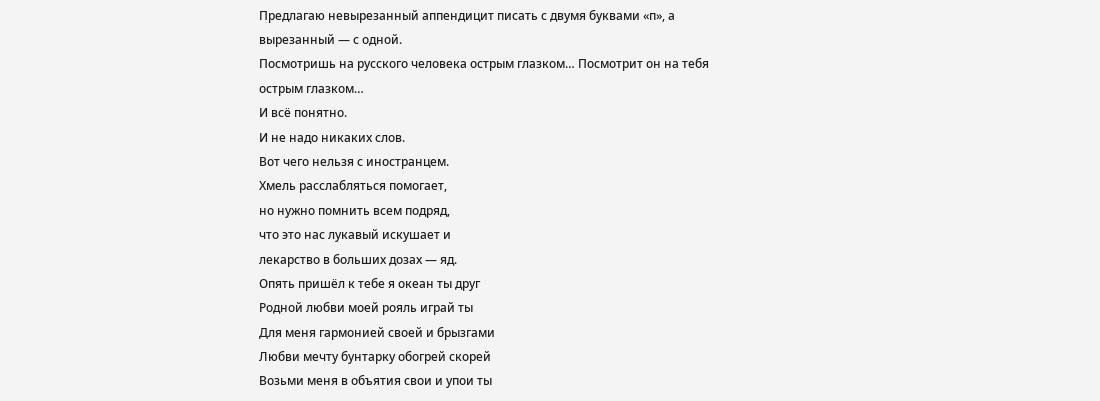Предлагаю невырезанный аппендицит писать с двумя буквами «п», а вырезанный — с одной.
Посмотришь на русского человека острым глазком… Посмотрит он на тебя острым глазком…
И всё понятно.
И не надо никаких слов.
Вот чего нельзя с иностранцем.
Хмель расслабляться помогает,
но нужно помнить всем подряд,
что это нас лукавый искушает и
лекарство в больших дозах — яд.
Опять пришёл к тебе я океан ты друг
Родной любви моей рояль играй ты
Для меня гармонией своей и брызгами
Любви мечту бунтарку обогрей скорей
Возьми меня в объятия свои и упои ты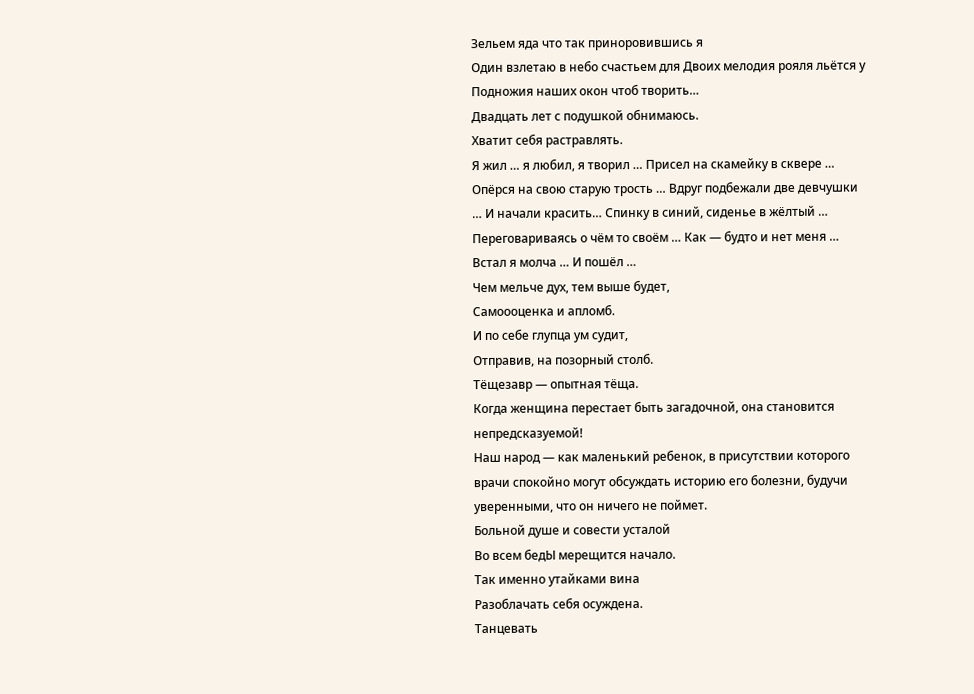Зельем яда что так приноровившись я
Один взлетаю в небо счастьем для Двоих мелодия рояля льётся у
Подножия наших окон чтоб творить…
Двадцать лет с подушкой обнимаюсь.
Хватит себя растравлять.
Я жил … я любил, я творил … Присел на скамейку в сквере … Опёрся на свою старую трость … Вдруг подбежали две девчушки … И начали красить… Спинку в синий, сиденье в жёлтый …
Переговариваясь о чём то своём … Как — будто и нет меня … Встал я молча … И пошёл …
Чем мельче дух, тем выше будет,
Самоооценка и апломб.
И по себе глупца ум судит,
Отправив, на позорный столб.
Тёщезавр — опытная тёща.
Когда женщина перестает быть загадочной, она становится непредсказуемой!
Наш народ — как маленький ребенок, в присутствии которого врачи спокойно могут обсуждать историю его болезни, будучи уверенными, что он ничего не поймет.
Больной душе и совести усталой
Во всем бедЫ мерещится начало.
Так именно утайками вина
Разоблачать себя осуждена.
Танцевать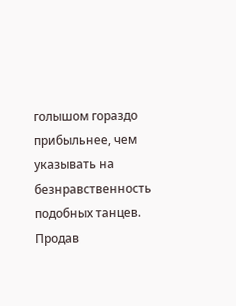голышом гораздо прибыльнее, чем указывать на безнравственность подобных танцев.
Продав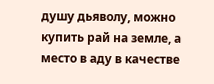душу дьяволу, можно купить рай на земле, а место в аду в качестве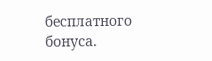бесплатного бонуса.